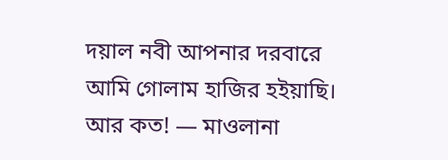দয়াল নবী আপনার দরবারে আমি গোলাম হাজির হইয়াছি।
আর কত! — মাওলানা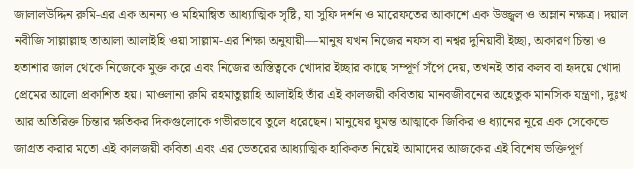জালালউদ্দিন রুমি-এর এক অনন্য ও মহিমান্বিত আধ্যাত্মিক সৃষ্টি, যা সুফি দর্শন ও মারেফতের আকাশে এক উজ্জ্বল ও অম্লান নক্ষত্র। দয়াল নবীজি সাল্লাল্লাহু তাআলা আলাইহি ওয়া সাল্লাম-এর শিক্ষা অনুযায়ী—মানুষ যখন নিজের নফস বা নশ্বর দুনিয়াবী ইচ্ছা, অকারণ চিন্তা ও হতাশার জাল থেকে নিজেকে মুক্ত করে এবং নিজের অস্তিত্বকে খোদার ইচ্ছার কাছে সম্পূর্ণ সঁপে দেয়, তখনই তার কলব বা হৃদয়ে খোদা প্রেমের আলো প্রকাশিত হয়। মাওলানা রুমি রহমাতুল্লাহি আলাইহি তাঁর এই কালজয়ী কবিতায় মানবজীবনের অহেতুক মানসিক যন্ত্রণা, দুঃখ আর অতিরিক্ত চিন্তার ক্ষতিকর দিকগুলোকে গভীরভাবে তুলে ধরেছেন। মানুষের ঘুমন্ত আত্মাকে জিকির ও ধ্যানের নূরে এক সেকেন্ডে জাগ্রত করার মতো এই কালজয়ী কবিতা এবং এর ভেতরের আধ্যাত্মিক হাকিকত নিয়েই আমাদের আজকের এই বিশেষ ভক্তিপূর্ণ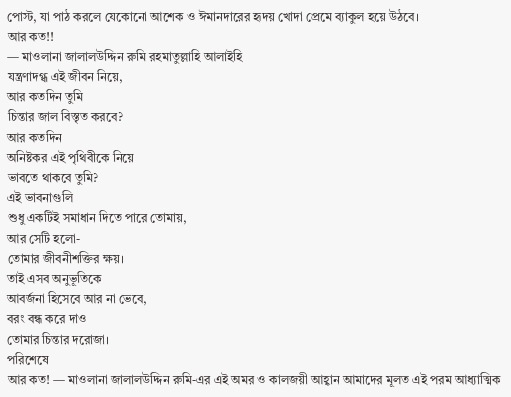পোস্ট, যা পাঠ করলে যেকোনো আশেক ও ঈমানদারের হৃদয় খোদা প্রেমে ব্যাকুল হয়ে উঠবে।
আর কত!!
— মাওলানা জালালউদ্দিন রুমি রহমাতুল্লাহি আলাইহি
যন্ত্রণাদগ্ধ এই জীবন নিয়ে,
আর কতদিন তুমি
চিন্তার জাল বিস্তৃত করবে?
আর কতদিন
অনিষ্টকর এই পৃথিবীকে নিয়ে
ভাবতে থাকবে তুমি?
এই ভাবনাগুলি
শুধু একটিই সমাধান দিতে পারে তোমায়,
আর সেটি হলো-
তোমার জীবনীশক্তির ক্ষয়।
তাই এসব অনুভূতিকে
আবর্জনা হিসেবে আর না ভেবে,
বরং বন্ধ করে দাও
তোমার চিন্তার দরোজা।
পরিশেষে
আর কত! — মাওলানা জালালউদ্দিন রুমি-এর এই অমর ও কালজয়ী আহ্বান আমাদের মূলত এই পরম আধ্যাত্মিক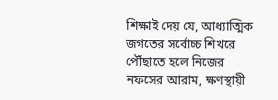শিক্ষাই দেয় যে, আধ্যাত্মিক জগতের সর্বোচ্চ শিখরে পৌঁছাতে হলে নিজের নফসের আরাম, ক্ষণস্থায়ী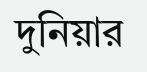দুনিয়ার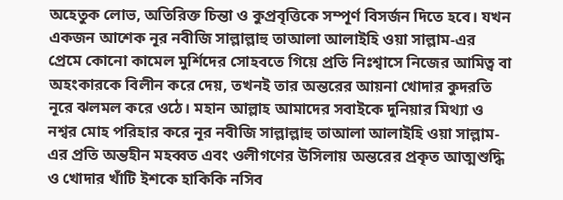অহেতুক লোভ, অতিরিক্ত চিন্তা ও কুপ্রবৃত্তিকে সম্পূর্ণ বিসর্জন দিতে হবে। যখন একজন আশেক নূর নবীজি সাল্লাল্লাহু তাআলা আলাইহি ওয়া সাল্লাম-এর প্রেমে কোনো কামেল মুর্শিদের সোহবতে গিয়ে প্রতি নিঃশ্বাসে নিজের আমিত্ব বা অহংকারকে বিলীন করে দেয়, তখনই তার অন্তরের আয়না খোদার কুদরতি নূরে ঝলমল করে ওঠে। মহান আল্লাহ আমাদের সবাইকে দুনিয়ার মিথ্যা ও নশ্বর মোহ পরিহার করে নূর নবীজি সাল্লাল্লাহু তাআলা আলাইহি ওয়া সাল্লাম-এর প্রতি অন্তহীন মহব্বত এবং ওলীগণের উসিলায় অন্তরের প্রকৃত আত্মশুদ্ধি ও খোদার খাঁটি ইশকে হাকিকি নসিব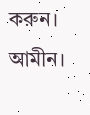করুন। আমীন।